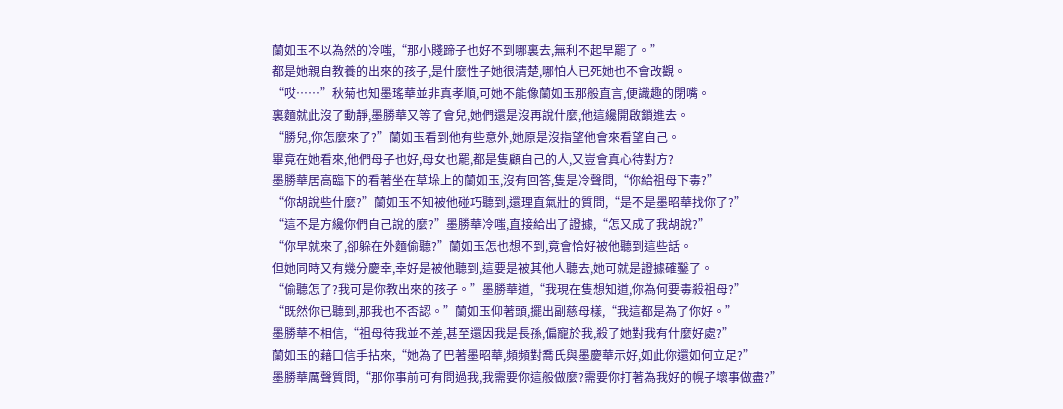蘭如玉不以為然的冷嗤,“那小賤蹄子也好不到哪裏去,無利不起早罷了。”
都是她親自教養的出來的孩子,是什麼性子她很清楚,哪怕人已死她也不會改觀。
“哎……”秋菊也知墨瑤華並非真孝順,可她不能像蘭如玉那般直言,便識趣的閉嘴。
裏麵就此沒了動靜,墨勝華又等了會兒,她們還是沒再說什麼,他這纔開啟鎖進去。
“勝兒,你怎麼來了?”蘭如玉看到他有些意外,她原是沒指望他會來看望自己。
畢竟在她看來,他們母子也好,母女也罷,都是隻顧自己的人,又豈會真心待對方?
墨勝華居高臨下的看著坐在草垛上的蘭如玉,沒有回答,隻是冷聲問,“你給祖母下毒?”
“你胡說些什麼?”蘭如玉不知被他碰巧聽到,還理直氣壯的質問,“是不是墨昭華找你了?”
“這不是方纔你們自己說的麼?”墨勝華冷嗤,直接給出了證據,“怎又成了我胡說?”
“你早就來了,卻躲在外麵偷聽?”蘭如玉怎也想不到,竟會恰好被他聽到這些話。
但她同時又有幾分慶幸,幸好是被他聽到,這要是被其他人聽去,她可就是證據確鑿了。
“偷聽怎了?我可是你教出來的孩子。”墨勝華道,“我現在隻想知道,你為何要毒殺祖母?”
“既然你已聽到,那我也不否認。”蘭如玉仰著頭,擺出副慈母樣,“我這都是為了你好。”
墨勝華不相信,“祖母待我並不差,甚至還因我是長孫,偏寵於我,殺了她對我有什麼好處?”
蘭如玉的藉口信手拈來,“她為了巴著墨昭華,頻頻對喬氏與墨慶華示好,如此你還如何立足?”
墨勝華厲聲質問,“那你事前可有問過我,我需要你這般做麼?需要你打著為我好的幌子壞事做盡?”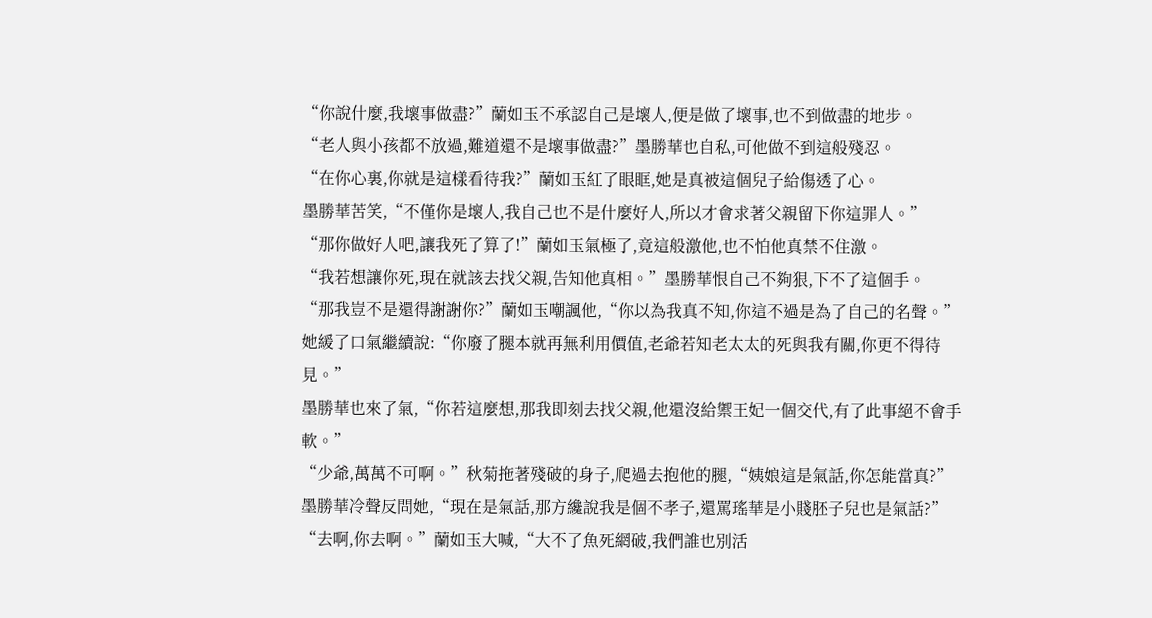“你說什麼,我壞事做盡?”蘭如玉不承認自己是壞人,便是做了壞事,也不到做盡的地步。
“老人與小孩都不放過,難道還不是壞事做盡?”墨勝華也自私,可他做不到這般殘忍。
“在你心裏,你就是這樣看待我?”蘭如玉紅了眼眶,她是真被這個兒子給傷透了心。
墨勝華苦笑,“不僅你是壞人,我自己也不是什麼好人,所以才會求著父親留下你這罪人。”
“那你做好人吧,讓我死了算了!”蘭如玉氣極了,竟這般激他,也不怕他真禁不住激。
“我若想讓你死,現在就該去找父親,告知他真相。”墨勝華恨自己不夠狠,下不了這個手。
“那我豈不是還得謝謝你?”蘭如玉嘲諷他,“你以為我真不知,你這不過是為了自己的名聲。”
她緩了口氣繼續說:“你廢了腿本就再無利用價值,老爺若知老太太的死與我有關,你更不得待見。”
墨勝華也來了氣,“你若這麼想,那我即刻去找父親,他還沒給禦王妃一個交代,有了此事絕不會手軟。”
“少爺,萬萬不可啊。”秋菊拖著殘破的身子,爬過去抱他的腿,“姨娘這是氣話,你怎能當真?”
墨勝華冷聲反問她,“現在是氣話,那方纔說我是個不孝子,還罵瑤華是小賤胚子兒也是氣話?”
“去啊,你去啊。”蘭如玉大喊,“大不了魚死網破,我們誰也別活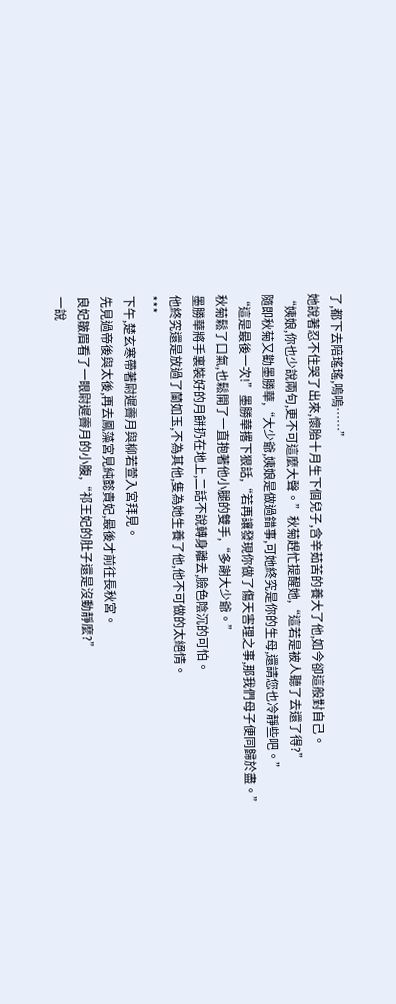了,都下去陪瑤瑤,嗚嗚……”
她說著忍不住哭了出來,懷胎十月生下個兒子,含辛茹苦的養大了他,如今卻這般對自己。
“姨娘,你也少說兩句,更不可這麼大聲。”秋菊趕忙提醒她,“這若是被人聽了去還了得?”
隨即秋菊又勸墨勝華,“大少爺,姨娘是做過錯事,可她終究是你的生母,還請您也冷靜些吧。”
“這是最後一次!”墨勝華撂下狠話,“若再讓發現你做了傷天害理之事,那我們母子便同歸於盡。”
秋菊鬆了口氣,也鬆開了一直抱著他小腿的雙手,“多謝大少爺。”
墨勝華將手裏裝好的月餅扔在地上,二話不說轉身離去,臉色陰沉的可怕。
他終究還是放過了蘭如玉,不為其他,隻為她生養了他,他不可做的太絕情。
***
下午,楚玄寒帶著尉遲霽月與柳若萱入宮拜見。
先見過帝後與太後,再去鳳藻宮見純懿貴妃,最後才前往長秋宮。
良妃皺眉看了一眼尉遲霽月的小腹,“祁王妃的肚子還是沒動靜麼?”
一說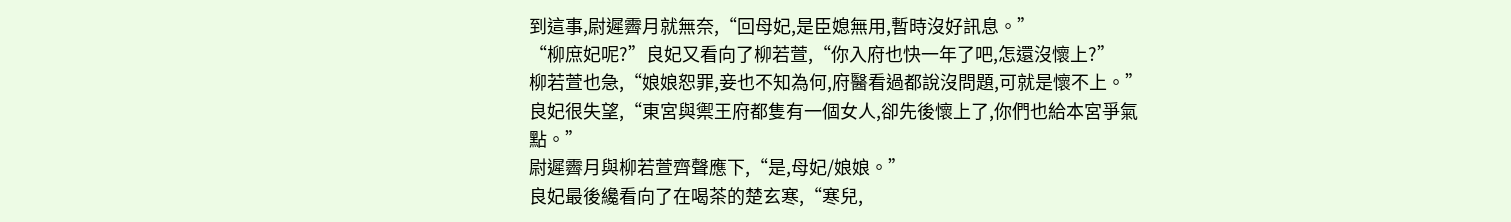到這事,尉遲霽月就無奈,“回母妃,是臣媳無用,暫時沒好訊息。”
“柳庶妃呢?”良妃又看向了柳若萱,“你入府也快一年了吧,怎還沒懷上?”
柳若萱也急,“娘娘恕罪,妾也不知為何,府醫看過都說沒問題,可就是懷不上。”
良妃很失望,“東宮與禦王府都隻有一個女人,卻先後懷上了,你們也給本宮爭氣點。”
尉遲霽月與柳若萱齊聲應下,“是,母妃/娘娘。”
良妃最後纔看向了在喝茶的楚玄寒,“寒兒,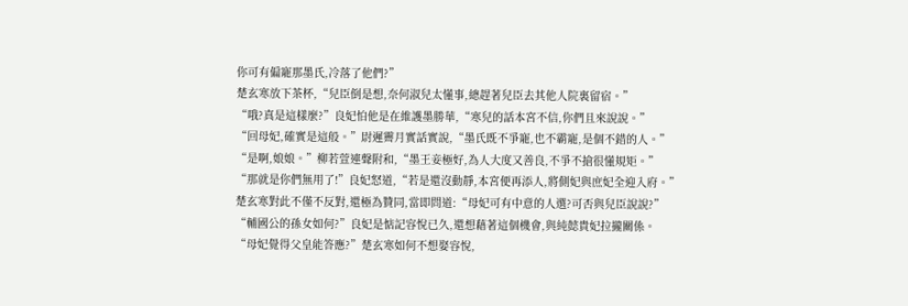你可有偏寵那墨氏,冷落了他們?”
楚玄寒放下茶杯,“兒臣倒是想,奈何淑兒太懂事,總趕著兒臣去其他人院裏留宿。”
“哦?真是這樣麼?”良妃怕他是在維護墨勝華,“寒兒的話本宮不信,你們且來說說。”
“回母妃,確實是這般。”尉遲霽月實話實說,“墨氏既不爭寵,也不霸寵,是個不錯的人。”
“是啊,娘娘。”柳若萱連聲附和,“墨王妾極好,為人大度又善良,不爭不搶很懂規矩。”
“那就是你們無用了!”良妃怒道,“若是還沒動靜,本宮便再添人,將側妃與庶妃全迎入府。”
楚玄寒對此不僅不反對,還極為贊同,當即問道:“母妃可有中意的人選?可否與兒臣說說?”
“輔國公的孫女如何?”良妃是惦記容悅已久,還想藉著這個機會,與純懿貴妃拉攏關係。
“母妃覺得父皇能答應?”楚玄寒如何不想娶容悅,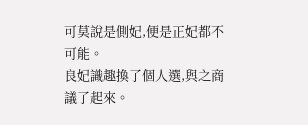可莫說是側妃,便是正妃都不可能。
良妃識趣換了個人選,與之商議了起來。